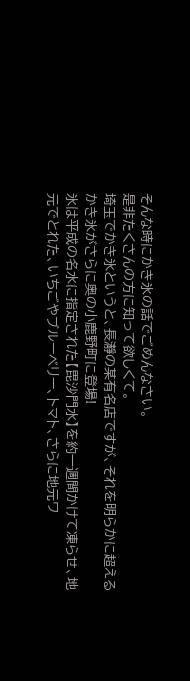そんな時にかき氷の話でごめんなさい。
是非たくさんの方に知って欲しくて。
埼玉でかき氷というと、長瀞の某有名店ですが、それを明らかに超えるかき氷がさらに奥の小鹿野町に登場!
氷は平成の名水に指定された【毘沙門水】を約一週間かけて凍らせ、地元でとれた、いちごやブルーベリー、トマト、さらに地元ワ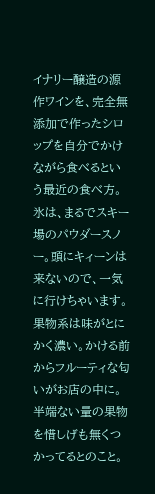イナリー醸造の源作ワインを、完全無添加で作ったシロップを自分でかけながら食べるという最近の食べ方。
氷は、まるでスキー場のパウダースノー。頭にキィーンは来ないので、一気に行けちゃいます。
果物系は味がとにかく濃い。かける前からフルーティな匂いがお店の中に。
半端ない量の果物を惜しげも無くつかってるとのこと。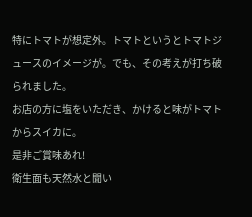特にトマトが想定外。トマトというとトマトジュースのイメージが。でも、その考えが打ち破られました。
お店の方に塩をいただき、かけると味がトマトからスイカに。
是非ご賞味あれ!
衛生面も天然水と聞い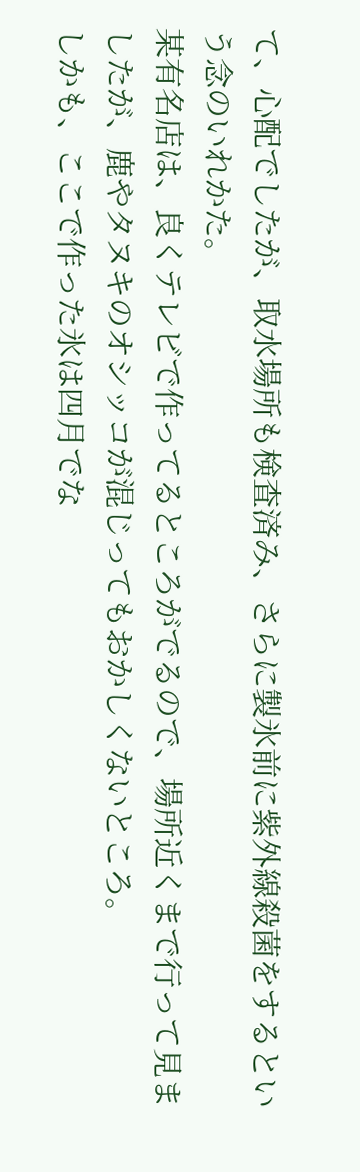て、心配でしたが、取水場所も検査済み、さらに製氷前に紫外線殺菌をするという念のいれかた。
某有名店は、良くテレビで作ってるところがでるので、場所近くまで行って見ましたが、鹿やタヌキのオシッコが混じってもおかしくないところ。
しかも、ここで作った氷は四月でな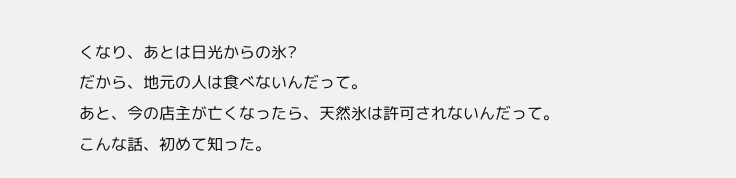くなり、あとは日光からの氷?
だから、地元の人は食べないんだって。
あと、今の店主が亡くなったら、天然氷は許可されないんだって。
こんな話、初めて知った。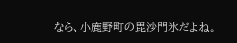なら、小鹿野町の毘沙門氷だよね。